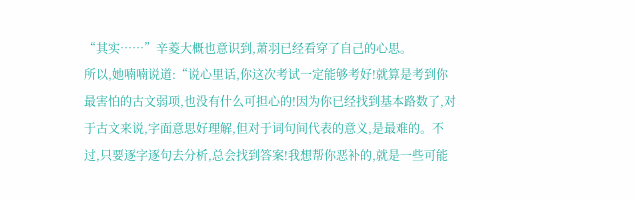“其实……”辛菱大概也意识到,萧羽已经看穿了自己的心思。
所以,她喃喃说道:“说心里话,你这次考试一定能够考好!就算是考到你最害怕的古文弱项,也没有什么可担心的!因为你已经找到基本路数了,对于古文来说,字面意思好理解,但对于词句间代表的意义,是最难的。不过,只要逐字逐句去分析,总会找到答案!我想帮你恶补的,就是一些可能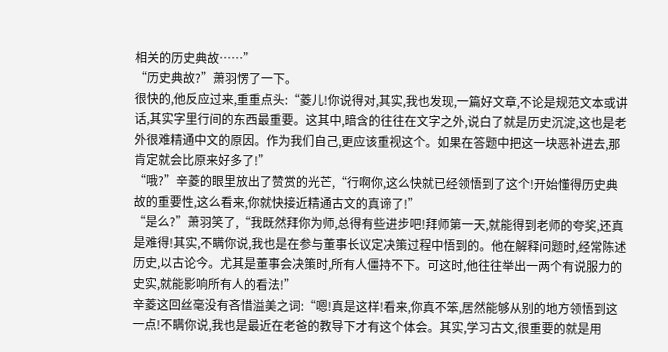相关的历史典故……”
“历史典故?”萧羽愣了一下。
很快的,他反应过来,重重点头:“菱儿!你说得对,其实,我也发现,一篇好文章,不论是规范文本或讲话,其实字里行间的东西最重要。这其中,暗含的往往在文字之外,说白了就是历史沉淀,这也是老外很难精通中文的原因。作为我们自己,更应该重视这个。如果在答题中把这一块恶补进去,那肯定就会比原来好多了!”
“哦?”辛菱的眼里放出了赞赏的光芒,“行啊你,这么快就已经领悟到了这个!开始懂得历史典故的重要性,这么看来,你就快接近精通古文的真谛了!”
“是么?”萧羽笑了,“我既然拜你为师,总得有些进步吧!拜师第一天,就能得到老师的夸奖,还真是难得!其实,不瞒你说,我也是在参与董事长议定决策过程中悟到的。他在解释问题时,经常陈述历史,以古论今。尤其是董事会决策时,所有人僵持不下。可这时,他往往举出一两个有说服力的史实,就能影响所有人的看法!”
辛菱这回丝毫没有吝惜溢美之词:“嗯!真是这样!看来,你真不笨,居然能够从别的地方领悟到这一点!不瞒你说,我也是最近在老爸的教导下才有这个体会。其实,学习古文,很重要的就是用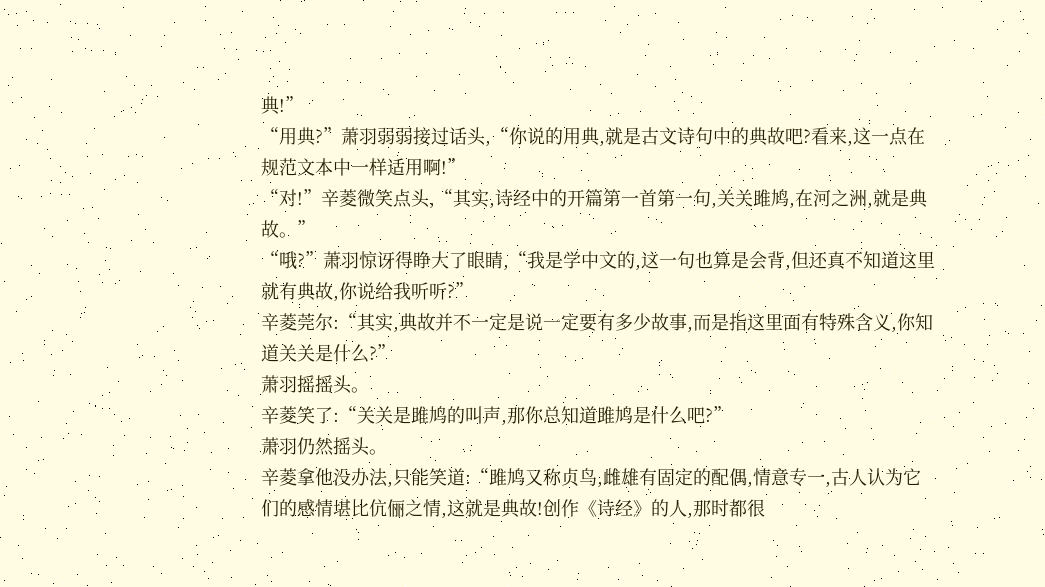典!”
“用典?”萧羽弱弱接过话头,“你说的用典,就是古文诗句中的典故吧?看来,这一点在规范文本中一样适用啊!”
“对!”辛菱微笑点头,“其实,诗经中的开篇第一首第一句,关关雎鸠,在河之洲,就是典故。”
“哦?”萧羽惊讶得睁大了眼睛,“我是学中文的,这一句也算是会背,但还真不知道这里就有典故,你说给我听听?”
辛菱莞尔:“其实,典故并不一定是说一定要有多少故事,而是指这里面有特殊含义,你知道关关是什么?”
萧羽摇摇头。
辛菱笑了:“关关是雎鸠的叫声,那你总知道雎鸠是什么吧?”
萧羽仍然摇头。
辛菱拿他没办法,只能笑道:“雎鸠又称贞鸟,雌雄有固定的配偶,情意专一,古人认为它们的感情堪比伉俪之情,这就是典故!创作《诗经》的人,那时都很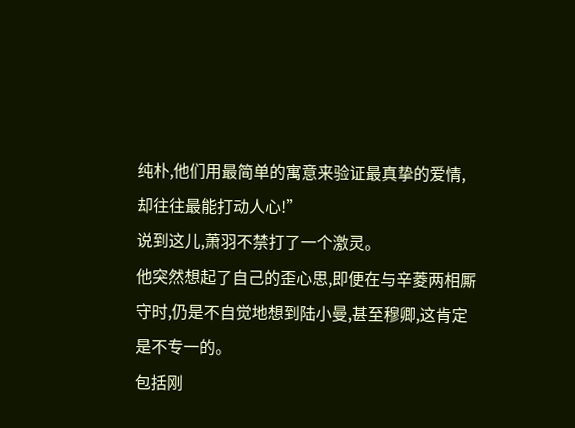纯朴,他们用最简单的寓意来验证最真挚的爱情,却往往最能打动人心!”
说到这儿,萧羽不禁打了一个激灵。
他突然想起了自己的歪心思,即便在与辛菱两相厮守时,仍是不自觉地想到陆小曼,甚至穆卿,这肯定是不专一的。
包括刚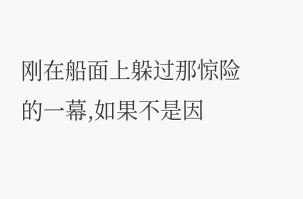刚在船面上躲过那惊险的一幕,如果不是因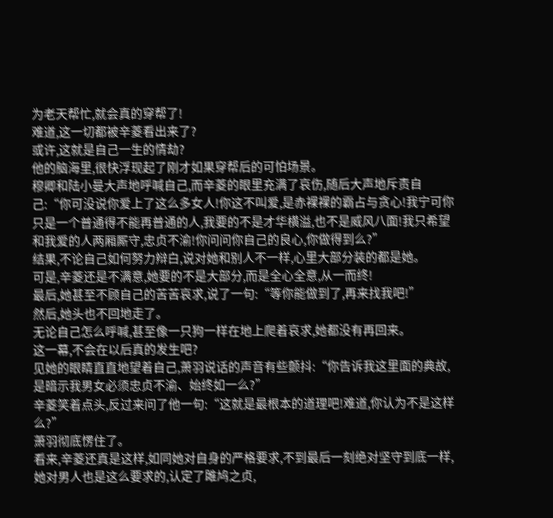为老天帮忙,就会真的穿帮了!
难道,这一切都被辛菱看出来了?
或许,这就是自己一生的情劫?
他的脑海里,很快浮现起了刚才如果穿帮后的可怕场景。
穆卿和陆小曼大声地呼喊自己,而辛菱的眼里充满了哀伤,随后大声地斥责自己:“你可没说你爱上了这么多女人!你这不叫爱,是赤裸裸的霸占与贪心!我宁可你只是一个普通得不能再普通的人,我要的不是才华横溢,也不是威风八面!我只希望和我爱的人两厢厮守,忠贞不渝!你问问你自己的良心,你做得到么?”
结果,不论自己如何努力辩白,说对她和别人不一样,心里大部分装的都是她。
可是,辛菱还是不满意,她要的不是大部分,而是全心全意,从一而终!
最后,她甚至不顾自己的苦苦哀求,说了一句:“等你能做到了,再来找我吧!”
然后,她头也不回地走了。
无论自己怎么呼喊,甚至像一只狗一样在地上爬着哀求,她都没有再回来。
这一幕,不会在以后真的发生吧?
见她的眼睛直直地望着自己,萧羽说话的声音有些颤抖:“你告诉我这里面的典故,是暗示我男女必须忠贞不渝、始终如一么?”
辛菱笑着点头,反过来问了他一句:“这就是最根本的道理吧!难道,你认为不是这样么?”
萧羽彻底愣住了。
看来,辛菱还真是这样,如同她对自身的严格要求,不到最后一刻绝对坚守到底一样,她对男人也是这么要求的,认定了雎鸠之贞,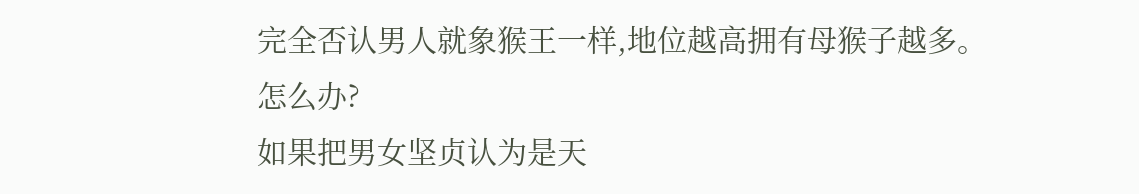完全否认男人就象猴王一样,地位越高拥有母猴子越多。
怎么办?
如果把男女坚贞认为是天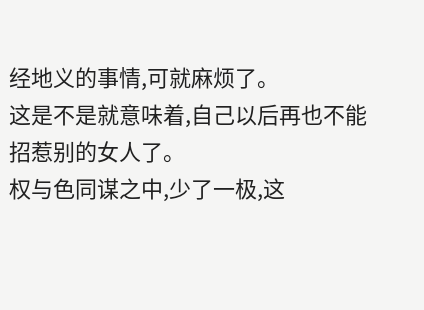经地义的事情,可就麻烦了。
这是不是就意味着,自己以后再也不能招惹别的女人了。
权与色同谋之中,少了一极,这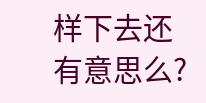样下去还有意思么?